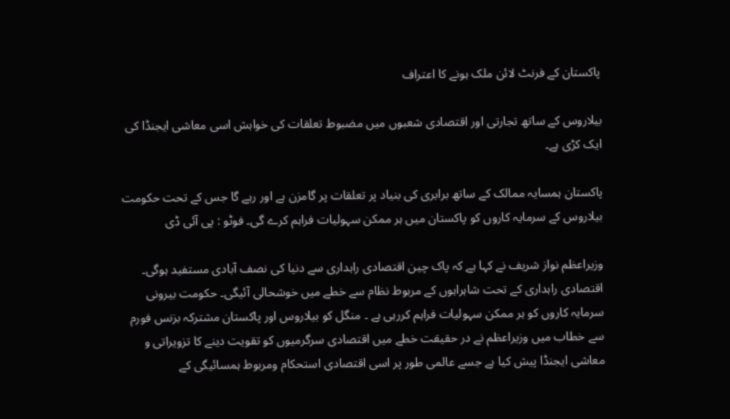پاکستان کے فرنٹ لائن ملک ہونے کا اعتراف

بیلاروس کے ساتھ تجارتی اور اقتصادی شعبوں میں مضبوط تعلقات کی خواہش اسی معاشی ایجنڈا کی ایک کڑی ہے۔

پاکستان ہمسایہ ممالک کے ساتھ برابری کی بنیاد پر تعلقات پر گامزن ہے اور رہے گا جس کے تحت حکومت بیلاروس کے سرمایہ کاروں کو پاکستان میں ہر ممکن سہولیات فراہم کرے گی۔ فوٹو : پی آئی ڈی

وزیراعظم نواز شریف نے کہا ہے کہ پاک چین اقتصادی راہداری سے دنیا کی نصف آبادی مستفید ہوگی۔ اقتصادی راہداری کے تحت شاہراہوں کے مربوط نظام سے خطے میں خوشحالی آئیگی۔ حکومت بیرونی سرمایہ کاروں کو ہر ممکن سہولیات فراہم کررہی ہے ۔ منگل کو بیلاروس اور پاکستان مشترکہ بزنس فورم سے خطاب میں وزیراعظم نے در حقیقت خطے میں اقتصادی سرگرمیوں کو تقویت دینے کا تزویراتی و معاشی ایجنڈا پیش کیا ہے جسے عالمی طور پر اسی اقتصادی استحکام ومربوط ہمسائیگی کے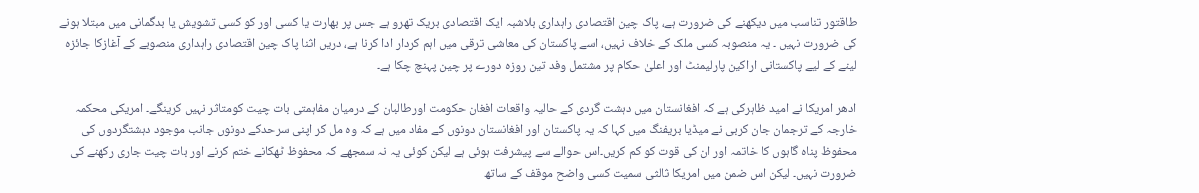طاقتور تناسب میں دیکھنے کی ضرورت ہے، پاک چین اقتصادی راہداری بلاشبہ ایک اقتصادی بریک تھرو ہے جس پر بھارت یا کسی اور کو کسی تشویش یا بدگمانی میں مبتلا ہونے کی ضرورت نہیں ۔ یہ منصوبہ کسی ملک کے خلاف نہیں، اسے پاکستان کی معاشی ترقی میں اہم کردار ادا کرنا ہے، دریں اثنا پاک چین اقتصادی راہداری منصوبے کے آغازکا جائزہ لینے کے لیے پاکستانی اراکین پارلیمنٹ اور اعلیٰ حکام پر مشتمل وفد تین روزہ دورے پر چین پہنچ چکا ہے۔

ادھر امریکا نے امید ظاہرکی ہے کہ افغانستان میں دہشت گردی کے حالیہ واقعات افغان حکومت اورطالبان کے درمیان مفاہمتی بات چیت کومتاثر نہیں کرینگے۔ امریکی محکمہ خارجہ کے ترجمان جان کربی نے میڈیا بریفنگ میں کہا کہ یہ پاکستان اور افغانستان دونوں کے مفاد میں ہے کہ وہ مل کر اپنی سرحدکے دونوں جانب موجود دہشتگردوں کی محفوظ پناہ گاہوں کا خاتمہ اور ان کی قوت کو کم کریں۔اس حوالے سے پیشرفت ہوئی ہے لیکن کوئی یہ نہ سمجھے کہ محفوظ ٹھکانے ختم کرنے اور بات چیت جاری رکھنے کی ضرورت نہیں۔ لیکن اس ضمن میں امریکا ثالثی سمیت کسی واضح موقف کے ساتھ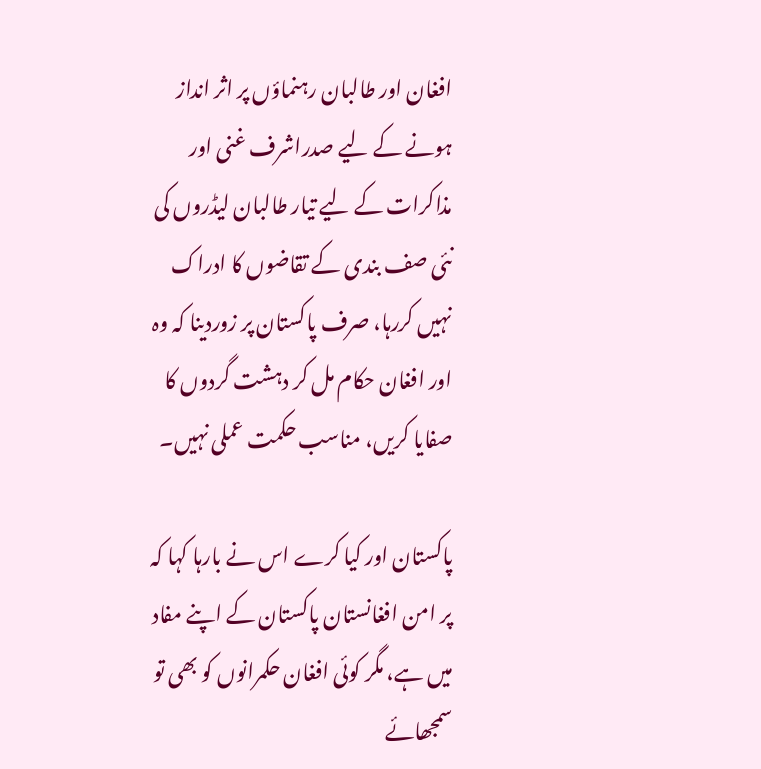افغان اور طالبان رہنماؤں پر اثر انداز ہونے کے لیے صدراشرف غنی اور مذاکرات کے لیے تیار طالبان لیڈروں کی نئی صف بندی کے تقاضوں کا ادراک نہیں کررہا، صرف پاکستان پر زوردینا کہ وہ اور افغان حکام مل کر دہشت گردوں کا صفایا کریں، مناسب حکمت عملی نہیں۔

پاکستان اور کیا کرے اس نے بارہا کہا کہ پر امن افغانستان پاکستان کے اپنے مفاد میں ہے، مگر کوئی افغان حکمرانوں کو بھی تو سمجھائے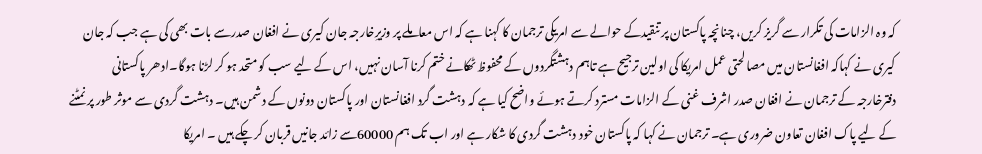کہ وہ الزامات کی تکرار سے گریز کریں، چنانچہ پاکستان پر تنقیدکے حوالے سے امریکی ترجمان کا کہنا ہے کہ اس معاملے پر وزیرِخارجہ جان کیری نے افغان صدرسے بات بھی کی ہے جب کہ جان کیری نے کہاکہ افغانستان میں مصالحتی عمل امریکا کی اولین ترجیح ہے تاہم دہشتگردوں کے محفوظ ٹھکانے ختم کرنا آسان نہیں، اس کے لیے سب کو متحد ہو کر لڑنا ہوگا۔ادھر پاکستانی دفترخارجہ کے ترجمان نے افغان صدر اشرف غنی کے الزامات مسترد کرتے ہوئے واضح کیا ہے کہ دہشت گرد افغانستان اور پاکستان دونوں کے دشمن ہیں۔ دہشت گردی سے موثر طور پر نمٹنے کے لیے پاک افغان تعاون ضروری ہے۔ ترجمان نے کہا کہ پاکستان خود دہشت گردی کا شکار ہے اور اب تک ہم 60000سے زائد جانیں قربان کر چکے ہیں ۔ امریکا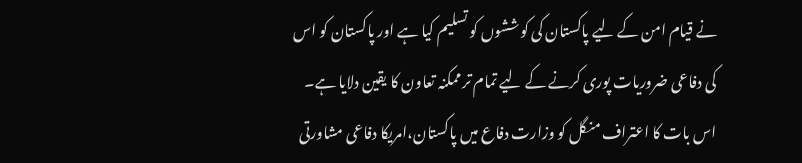نے قیام امن کے لیے پاکستان کی کوششوں کو تسلیم کیا ہے اور پاکستان کو اس کی دفاعی ضروریات پوری کرنے کے لیے تمام تر ممکنہ تعاون کا یقین دلایا ہے۔ اس بات کا اعتراف منگل کو وزارت دفاع میں پاکستان،امریکا دفاعی مشاورتی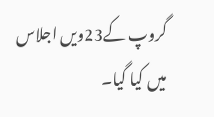گروپ کے23ویں اجلاس میں کیا گیا۔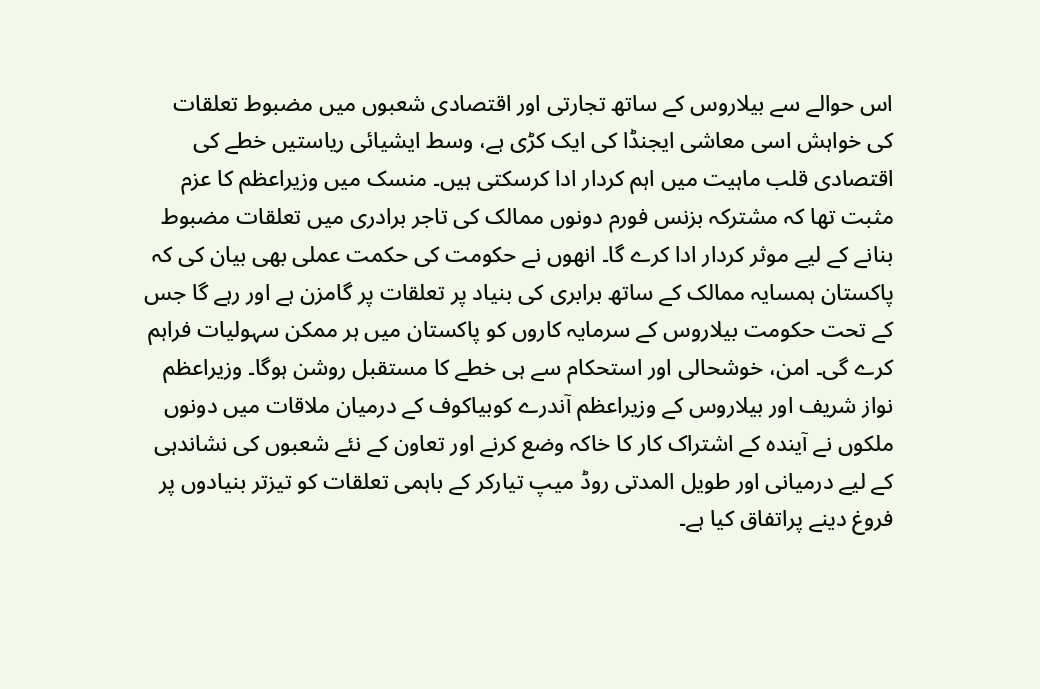اس حوالے سے بیلاروس کے ساتھ تجارتی اور اقتصادی شعبوں میں مضبوط تعلقات کی خواہش اسی معاشی ایجنڈا کی ایک کڑی ہے، وسط ایشیائی ریاستیں خطے کی اقتصادی قلب ماہیت میں اہم کردار ادا کرسکتی ہیں۔ منسک میں وزیراعظم کا عزم مثبت تھا کہ مشترکہ بزنس فورم دونوں ممالک کی تاجر برادری میں تعلقات مضبوط بنانے کے لیے موثر کردار ادا کرے گا۔ انھوں نے حکومت کی حکمت عملی بھی بیان کی کہ پاکستان ہمسایہ ممالک کے ساتھ برابری کی بنیاد پر تعلقات پر گامزن ہے اور رہے گا جس کے تحت حکومت بیلاروس کے سرمایہ کاروں کو پاکستان میں ہر ممکن سہولیات فراہم کرے گی۔ امن، خوشحالی اور استحکام سے ہی خطے کا مستقبل روشن ہوگا۔ وزیراعظم نواز شریف اور بیلاروس کے وزیراعظم آندرے کوبیاکوف کے درمیان ملاقات میں دونوں ملکوں نے آیندہ کے اشتراک کار کا خاکہ وضع کرنے اور تعاون کے نئے شعبوں کی نشاندہی کے لیے درمیانی اور طویل المدتی روڈ میپ تیارکر کے باہمی تعلقات کو تیزتر بنیادوں پر فروغ دینے پراتفاق کیا ہے۔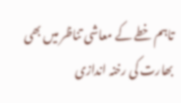تاہم خطے کے معاشی تناظر میں بھی بھارت کی رخنہ اندازی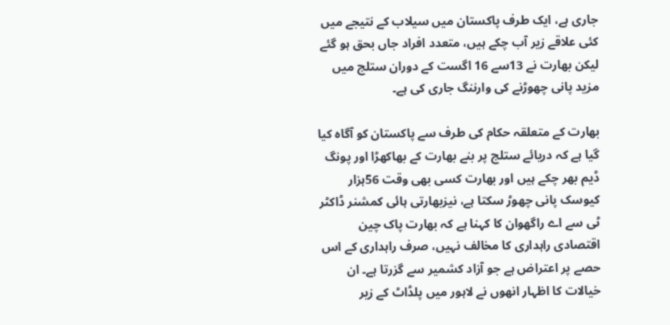جاری ہے، ایک طرف پاکستان میں سیلاب کے نتیجے میں کئی علاقے زیر آب چکے ہیں، متعدد افراد جاں بحق ہو گئے لیکن بھارت نے 13سے 16 اگست کے دوران ستلج میں مزید پانی چھوڑنے کی وارننگ جاری کی ہے۔

بھارت کے متعلقہ حکام کی طرف سے پاکستان کو آگاہ کیا گیا ہے کہ دریائے ستلج پر بنے بھارت کے بھاکھڑا اور پونگ ڈیم بھر چکے ہیں اور بھارت کسی بھی وقت 56ہزار کیوسک پانی چھوڑ سکتا ہے، نیزبھارتی ہائی کمشنر ڈاکٹر ٹی سے اے راگھوان کا کہنا ہے کہ بھارت پاک چین اقتصادی راہداری کا مخالف نہیں، صرف راہداری کے اس حصے پر اعتراض ہے جو آزاد کشمیر سے گزرتا ہے۔ ان خیالات کا اظہار انھوں نے لاہور میں پلڈاٹ کے زیر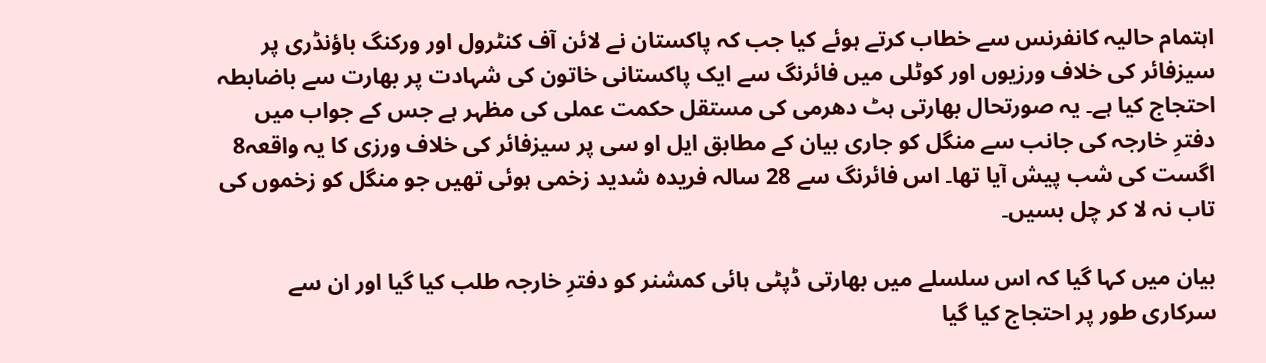اہتمام حالیہ کانفرنس سے خطاب کرتے ہوئے کیا جب کہ پاکستان نے لائن آف کنٹرول اور ورکنگ باؤنڈری پر سیزفائر کی خلاف ورزیوں اور کوٹلی میں فائرنگ سے ایک پاکستانی خاتون کی شہادت پر بھارت سے باضابطہ احتجاج کیا ہے۔ یہ صورتحال بھارتی ہٹ دھرمی کی مستقل حکمت عملی کی مظہر ہے جس کے جواب میں دفترِ خارجہ کی جانب سے منگل کو جاری بیان کے مطابق ایل او سی پر سیزفائر کی خلاف ورزی کا یہ واقعہ8 اگست کی شب پیش آیا تھا۔ اس فائرنگ سے 28 سالہ فریدہ شدید زخمی ہوئی تھیں جو منگل کو زخموں کی تاب نہ لا کر چل بسیں۔

بیان میں کہا گیا کہ اس سلسلے میں بھارتی ڈپٹی ہائی کمشنر کو دفترِ خارجہ طلب کیا گیا اور ان سے سرکاری طور پر احتجاج کیا گیا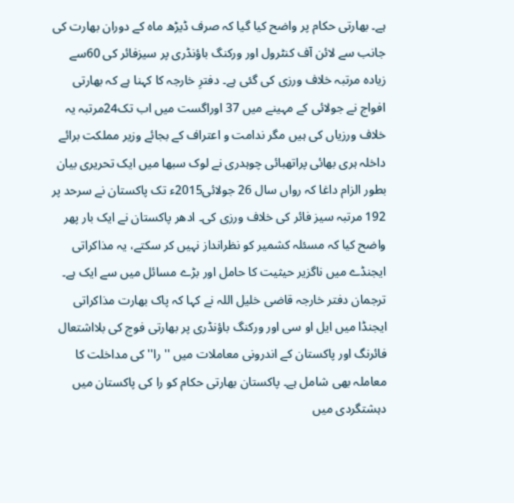ہے۔ بھارتی حکام پر واضح کیا گیا کہ صرف ڈیڑھ ماہ کے دوران بھارت کی جانب سے لائن آف کنٹرول اور ورکنگ باؤنڈری پر سیزفائر کی 60سے زیادہ مرتبہ خلاف ورزی کی گئی ہے۔ دفترِ خارجہ کا کہنا ہے کہ بھارتی افواج نے جولائی کے مہینے میں 37 اوراگست میں اب تک24مرتبہ یہ خلاف ورزیاں کی ہیں مگر ندامت و اعتراف کے بجائے وزیر مملکت برائے داخلہ ہری بھائی پراتھبائی چوہدری نے لوک سبھا میں ایک تحریری بیان بطور الزام داغا کہ رواں سال 26 جولائی2015ء تک پاکستان نے سرحد پر 192 مرتبہ سیز فائر کی خلاف ورزی کی۔ ادھر پاکستان نے ایک بار پھر واضح کیا کہ مسئلہ کشمیر کو نظرانداز نہیں کر سکتے، یہ مذاکراتی ایجنڈے میں ناگزیر حیثیت کا حامل اور بڑے مسائل میں سے ایک ہے۔ ترجمان دفتر خارجہ قاضی خلیل اللہ نے کہا کہ پاک بھارت مذاکراتی ایجنڈا میں ایل او سی اور ورکنگ باؤنڈری پر بھارتی فوج کی بلااشتعال فائرنگ اور پاکستان کے اندرونی معاملات میں ''را'' کی مداخلت کا معاملہ بھی شامل ہے۔ پاکستان بھارتی حکام کو را کی پاکستان میں دہشتگردی میں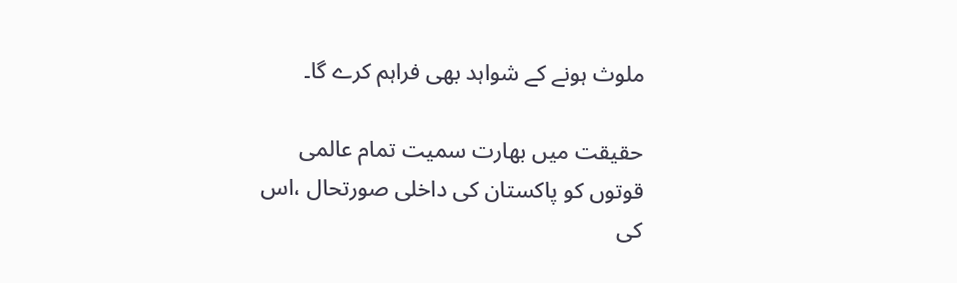ملوث ہونے کے شواہد بھی فراہم کرے گا۔

حقیقت میں بھارت سمیت تمام عالمی قوتوں کو پاکستان کی داخلی صورتحال ،اس کی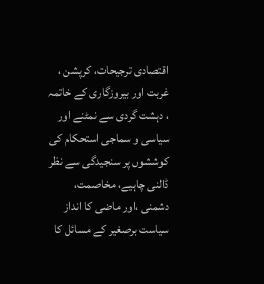اقتصادی ترجیحات، کرپشن ، غربت اور بیروزگاری کے خاتمہ ، دہشت گردی سے نمٹنے اور سیاسی و سماجی استحکام کی کوششوں پر سنجیدگی سے نظر ڈالنی چاہیے، مخاصمت، دشمنی ،اور ماضی کا انداز سیاست برصغیر کے مسائل کا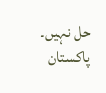حل نہیں۔ پاکستان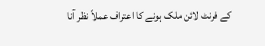کے فرنٹ لائن ملک ہونے کا اعتراف عملاً نظر آنا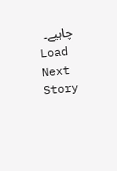چاہیے۔
Load Next Story